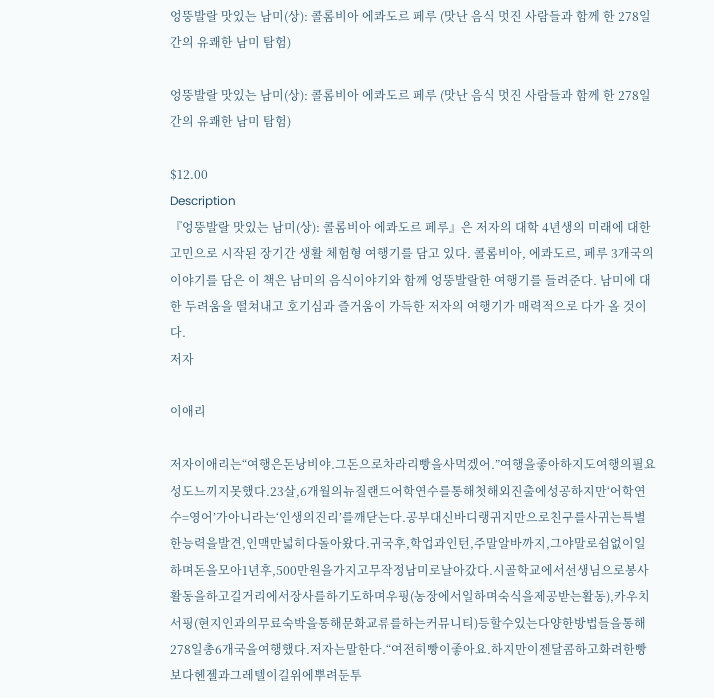엉뚱발랄 맛있는 남미(상): 콜롬비아 에콰도르 페루 (맛난 음식 멋진 사람들과 함께 한 278일 간의 유쾌한 남미 탐험)

엉뚱발랄 맛있는 남미(상): 콜롬비아 에콰도르 페루 (맛난 음식 멋진 사람들과 함께 한 278일 간의 유쾌한 남미 탐험)

$12.00
Description
『엉뚱발랄 맛있는 남미(상): 콜롬비아 에콰도르 페루』은 저자의 대학 4년생의 미래에 대한 고민으로 시작된 장기간 생활 체험형 여행기를 담고 있다. 콜롬비아, 에콰도르, 페루 3개국의 이야기를 담은 이 책은 남미의 음식이야기와 함께 엉뚱발랄한 여행기를 들려준다. 남미에 대한 두려움을 떨쳐내고 호기심과 즐거움이 가득한 저자의 여행기가 매력적으로 다가 올 것이다.
저자

이애리

저자이애리는“여행은돈낭비야.그돈으로차라리빵을사먹겠어.”여행을좋아하지도여행의필요성도느끼지못했다.23살,6개월의뉴질랜드어학연수를통해첫해외진출에성공하지만‘어학연수=영어’가아니라는‘인생의진리’를깨닫는다.공부대신바디랭귀지만으로친구를사귀는특별한능력을발견,인맥만넓히다돌아왔다.귀국후,학업과인턴,주말알바까지,그야말로쉼없이일하며돈을모아1년후,500만원을가지고무작정남미로날아갔다.시골학교에서선생님으로봉사활동을하고길거리에서장사를하기도하며우핑(농장에서일하며숙식을제공받는활동),카우치서핑(현지인과의무료숙박을통해문화교류를하는커뮤니티)등할수있는다양한방법들을통해278일총6개국을여행했다.저자는말한다.“여전히빵이좋아요.하지만이젠달콤하고화려한빵보다헨젤과그레텔이길위에뿌려둔투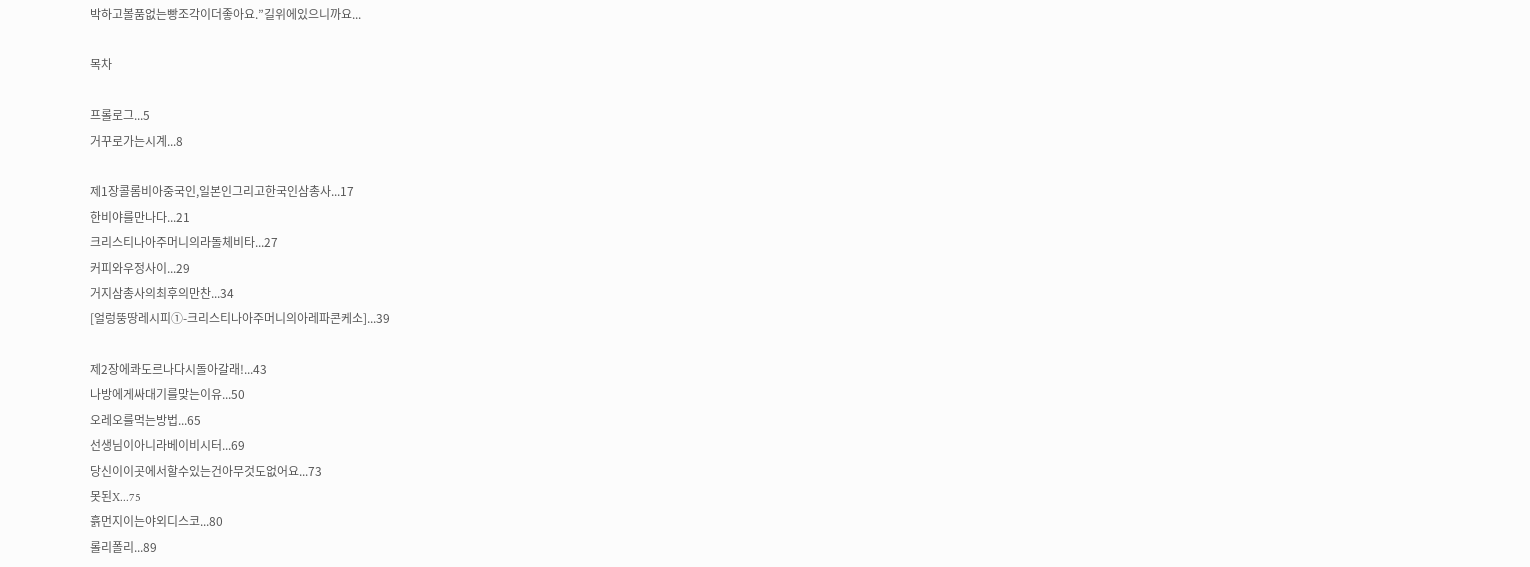박하고볼품없는빵조각이더좋아요.”길위에있으니까요...

목차

프롤로그...5
거꾸로가는시계...8

제1장콜롬비아중국인,일본인그리고한국인삼총사...17
한비야를만나다...21
크리스티나아주머니의라돌체비타...27
커피와우정사이...29
거지삼총사의최후의만찬...34
[얼렁뚱땅레시피①-크리스티나아주머니의아레파콘케소]...39

제2장에콰도르나다시돌아갈래!...43
나방에게싸대기를맞는이유...50
오레오를먹는방법...65
선생님이아니라베이비시터...69
당신이이곳에서할수있는건아무것도없어요...73
못된X...75
흙먼지이는야외디스코...80
롤리폴리...89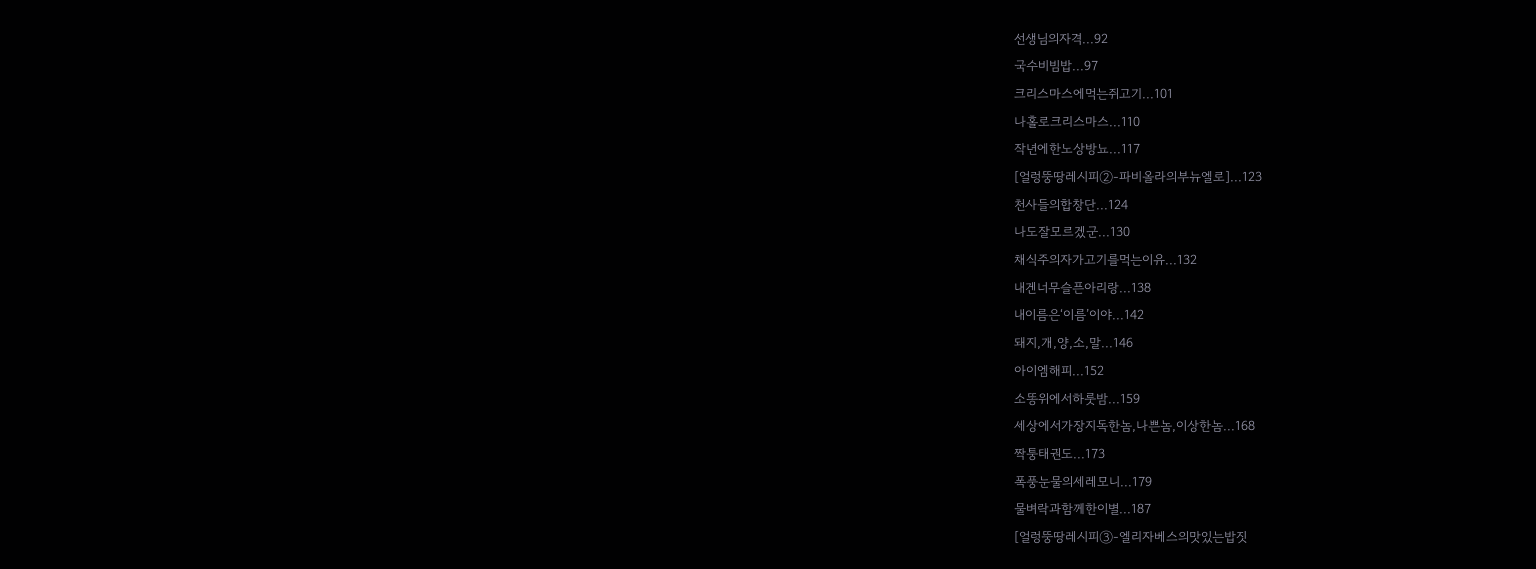선생님의자격...92
국수비빔밥...97
크리스마스에먹는쥐고기...101
나홀로크리스마스...110
작년에한노상방뇨...117
[얼렁뚱땅레시피②-파비올라의부뉴엘로]...123
천사들의합창단...124
나도잘모르겠군...130
채식주의자가고기를먹는이유...132
내겐너무슬픈아리랑...138
내이름은‘이름’이야...142
돼지,개,양,소,말...146
아이엠해피...152
소똥위에서하룻밤...159
세상에서가장지독한놈,나쁜놈,이상한놈...168
짝퉁태권도...173
폭풍눈물의세레모니...179
물벼락과함께한이별...187
[얼렁뚱땅레시피③-엘리자베스의맛있는밥짓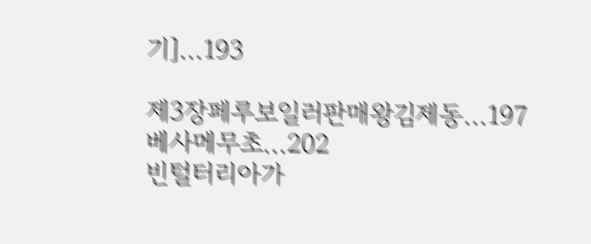기]...193

제3장페루보일러판매왕김제동...197
베사메무초...202
빈털터리아가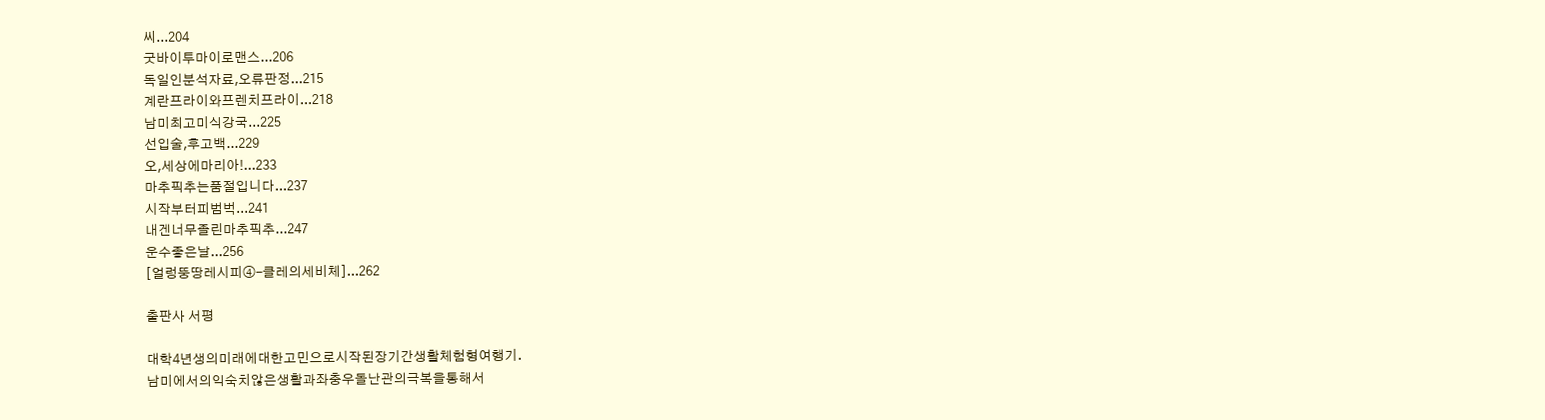씨...204
굿바이투마이로맨스...206
독일인분석자료,오류판정...215
계란프라이와프렌치프라이...218
남미최고미식강국...225
선입술,후고백...229
오,세상에마리아!...233
마추픽추는품절입니다...237
시작부터피범벅...241
내겐너무졸린마추픽추...247
운수좋은날...256
[얼렁뚱땅레시피④-클레의세비체]...262

출판사 서평

대학4년생의미래에대한고민으로시작된장기간생활체험형여행기.
남미에서의익숙치않은생활과좌충우돌난관의극복을통해서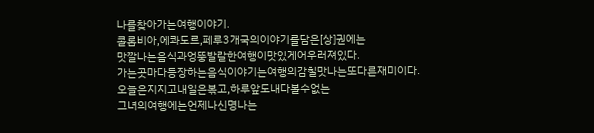나를찾아가는여행이야기.
콜롬비아,에콰도르,페루3개국의이야기를담은[상]권에는
맛깔나는음식과엉뚱발랄한여행이맛있게어우러져있다.
가는곳마다등장하는음식이야기는여행의감칠맛나는또다른재미이다.
오늘은지지고내일은볶고,하루앞도내다볼수없는
그녀의여행에는언제나신명나는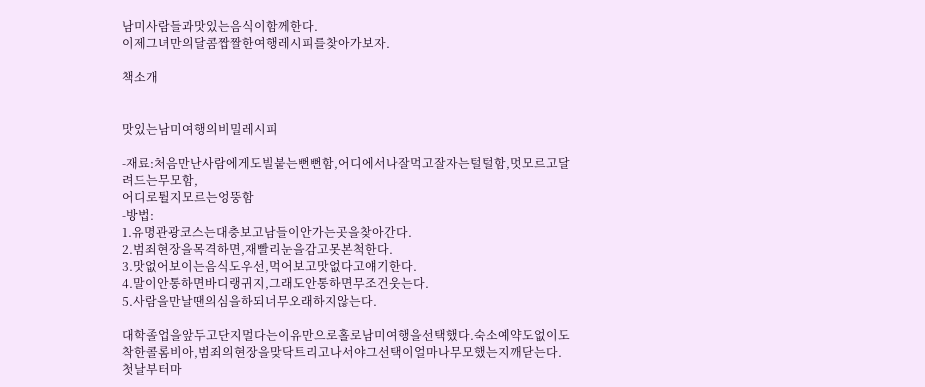남미사람들과맛있는음식이함께한다.
이제그녀만의달콤짭짤한여행레시피를찾아가보자.

책소개


맛있는남미여행의비밀레시피

-재료:처음만난사람에게도빌붙는뻔뻔함,어디에서나잘먹고잘자는털털함,멋모르고달려드는무모함,
어디로튈지모르는엉뚱함
-방법:
1.유명관광코스는대충보고남들이안가는곳을찾아간다.
2.범죄현장을목격하면,재빨리눈을감고못본척한다.
3.맛없어보이는음식도우선,먹어보고맛없다고얘기한다.
4.말이안통하면바디랭귀지,그래도안통하면무조건웃는다.
5.사람을만날땐의심을하되너무오래하지않는다.

대학졸업을앞두고단지멀다는이유만으로홀로남미여행을선택했다.숙소예약도없이도착한콜롬비아,범죄의현장을맞닥트리고나서야그선택이얼마나무모했는지깨닫는다.
첫날부터마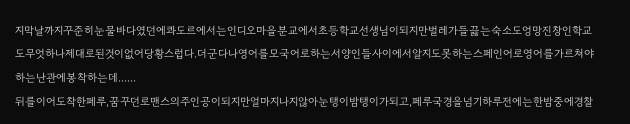지막날까지꾸준히눈물바다였던에콰도르에서는인디오마을분교에서초등학교선생님이되지만벌레가들끓는숙소도엉망진창인학교도무엇하나제대로된것이없어당황스럽다.더군다나영어를모국어로하는서양인들사이에서알지도못하는스페인어로영어를가르쳐야하는난관에봉착하는데......
뒤를이어도착한페루,꿈꾸던로맨스의주인공이되지만얼마지나지않아눈탱이밤탱이가되고,페루국경을넘기하루전에는한밤중에경찰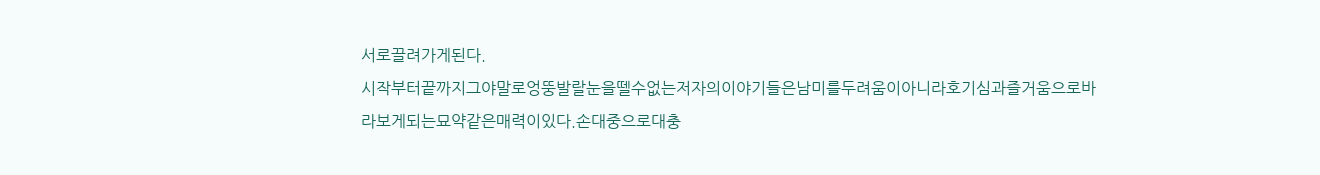서로끌려가게된다.
시작부터끝까지그야말로엉뚱발랄눈을뗄수없는저자의이야기들은남미를두려움이아니라호기심과즐거움으로바라보게되는묘약같은매력이있다.손대중으로대충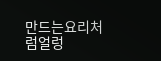만드는요리처럼얼렁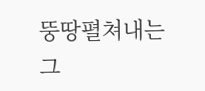뚱땅펼쳐내는그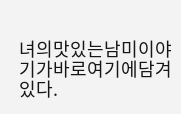녀의맛있는남미이야기가바로여기에담겨있다.